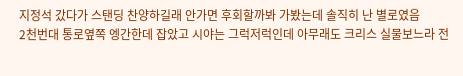지정석 갔다가 스탠딩 찬양하길래 안가면 후회할까봐 가봤는데 솔직히 난 별로였음
2천번대 통로옆쪽 엥간한데 잡았고 시야는 그럭저럭인데 아무래도 크리스 실물보느라 전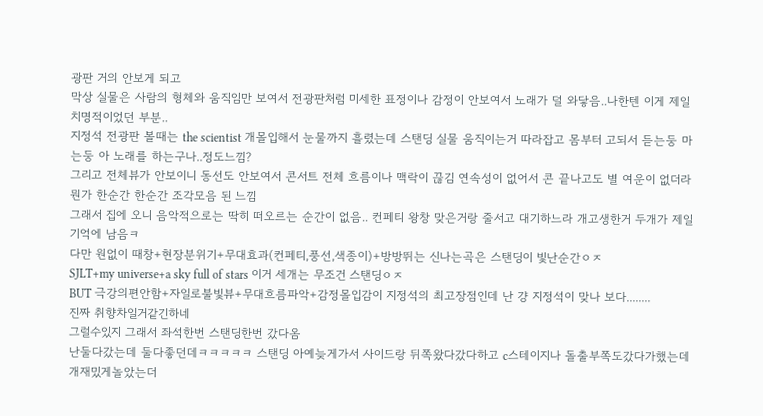광판 거의 안보게 되고
막상 실물은 사람의 형체와 움직임만 보여서 전광판처럼 미세한 표정이나 감정이 안보여서 노래가 덜 와닿음..나한텐 이게 제일 치명적이었던 부분..
지정석 전광판 볼때는 the scientist 개몰입해서 눈물까지 흘렸는데 스탠딩 실물 움직이는거 따라잡고 몸부터 고되서 듣는둥 마는둥 아 노래를 하는구나..정도느낌?
그리고 전체뷰가 안보이니 동선도 안보여서 콘서트 전체 흐름이나 맥락이 끊김 연속성이 없어서 콘 끝나고도 별 여운이 없더라 뭔가 한순간 한순간 조각모음 된 느낌
그래서 집에 오니 음악적으로는 딱히 떠오르는 순간이 없음.. 컨페티 왕창 맞은거랑 줄서고 대기하느라 개고생한거 두개가 제일 기억에 남음ㅋ
다만 원없이 때창+현장분위기+무대효과(컨페티,풍선,색종이)+방방뛰는 신나는곡은 스탠딩이 빛난순간ㅇㅈ
SJLT+my universe+a sky full of stars 이거 세개는 무조건 스탠딩ㅇㅈ
BUT 극강의편안함+자일로불빛뷰+무대흐름파악+감정몰입감이 지정석의 최고장점인데 난 걍 지정석이 맞나 보다........
진짜 취향차일거같긴하네
그럴수있지 그래서 좌석한번 스탠딩한번 갔다옴
난둘다갔는데 둘다좋던데ㅋㅋㅋㅋㅋ 스탠딩 아예늦게가서 사이드랑 뒤쪽왔다갔다하고 c스테이지나 돌출부쪽도갔다가했는데 개재밌게놀았는더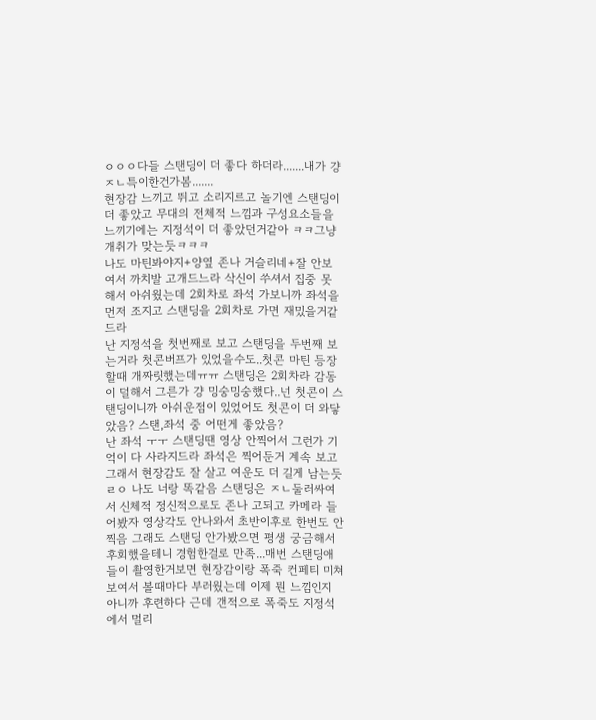ㅇㅇㅇ다들 스탠딩이 더 좋다 하더라.......내가 걍 ㅈㄴ특이한건가봄.......
현장감 느끼고 뛰고 소리지르고 놀기엔 스탠딩이 더 좋았고 무대의 전체적 느낌과 구성요소들을 느끼기에는 지정석이 더 좋았던거같아 ㅋㅋ그냥 개취가 맞는듯ㅋㅋㅋ
나도 마틴봐야지+양옆 존나 거슬리네+잘 안보여서 까치발 고개드느라 삭신이 쑤셔서 집중 못해서 아쉬웠는데 2회차로 좌석 가보니까 좌석을 먼저 조지고 스탠딩을 2회차로 가면 재밌을거같드라
난 지정석을 첫번째로 보고 스탠딩을 두번째 보는거라 첫콘버프가 있었을수도..첫콘 마틴 등장할때 개짜릿했는데ㅠㅠ 스탠딩은 2회차라 감동이 덜해서 그른가 걍 밍숭밍숭했다..넌 첫콘이 스탠딩이니까 아쉬운점이 있었어도 첫콘이 더 와닿았음? 스탠,좌석 중 어떤게 좋았음?
난 좌석 ㅜㅜ 스탠딩땐 영상 안찍어서 그런가 기억이 다 사라지드라 좌석은 찍어둔거 계속 보고 그래서 현장감도 잘 살고 여운도 더 길게 남는듯
ㄹㅇ 나도 너랑 똑같음 스탠딩은 ㅈㄴ둘러싸여서 신체적 정신적으로도 존나 고되고 카메라 들어봤자 영상각도 안나와서 초반이후로 한번도 안찍음 그래도 스탠딩 안가봤으면 평생 궁금해서 후회했을테니 경험한걸로 만족...매번 스탠딩애들이 촬영한거보면 현장감이랑 폭죽 컨페티 미쳐보여서 볼때마다 부러웠는데 이제 뭔 느낌인지 아니까 후련하다 근데 갠적으로 폭죽도 지정석에서 멀리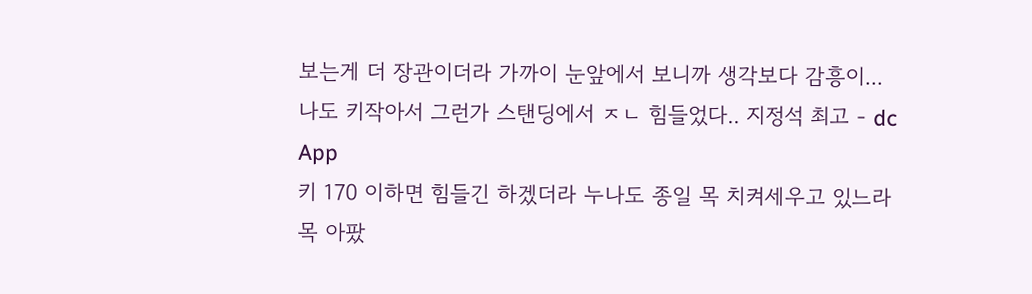보는게 더 장관이더라 가까이 눈앞에서 보니까 생각보다 감흥이...
나도 키작아서 그런가 스탠딩에서 ㅈㄴ 힘들었다.. 지정석 최고 - dc App
키 170 이하면 힘들긴 하겠더라 누나도 종일 목 치켜세우고 있느라 목 아팠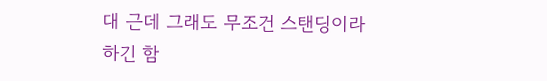대 근데 그래도 무조건 스탠딩이라 하긴 함